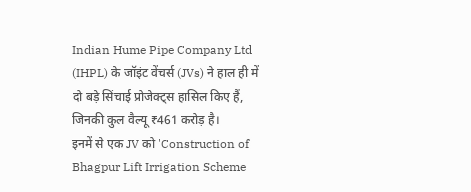Indian Hume Pipe Company Ltd (IHPL) के जॉइंट वेंचर्स (JVs) ने हाल ही में दो बड़े सिंचाई प्रोजेक्ट्स हासिल किए हैं, जिनकी कुल वैल्यू ₹461 करोड़ है।
इनमें से एक JV को 'Construction of Bhagpur Lift Irrigation Scheme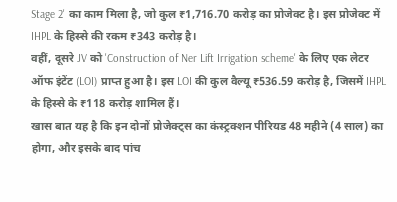Stage 2' का काम मिला है, जो कुल ₹1,716.70 करोड़ का प्रोजेक्ट है। इस प्रोजेक्ट में IHPL के हिस्से की रकम ₹343 करोड़ है।
वहीं, दूसरे JV को 'Construction of Ner Lift Irrigation scheme' के लिए एक लेटर ऑफ इंटेंट (LOI) प्राप्त हुआ है। इस LOI की कुल वैल्यू ₹536.59 करोड़ है, जिसमें IHPL के हिस्से के ₹118 करोड़ शामिल हैं।
खास बात यह है कि इन दोनों प्रोजेक्ट्स का कंस्ट्रक्शन पीरियड 48 महीने (4 साल) का होगा, और इसके बाद पांच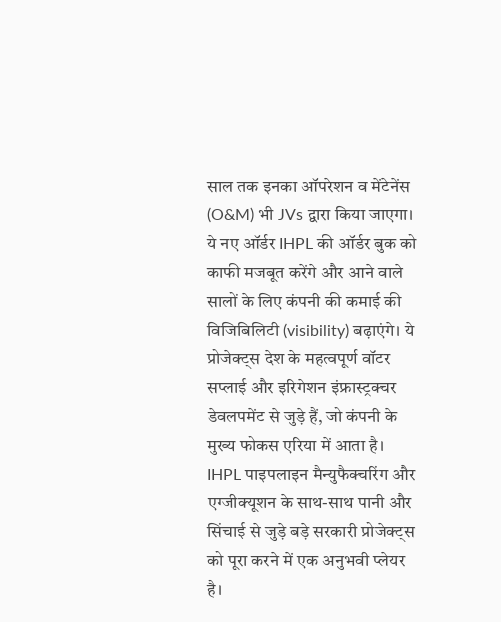साल तक इनका ऑपरेशन व मेंटेनेंस (O&M) भी JVs द्वारा किया जाएगा।
ये नए ऑर्डर IHPL की ऑर्डर बुक को काफी मजबूत करेंगे और आने वाले सालों के लिए कंपनी की कमाई की विजिबिलिटी (visibility) बढ़ाएंगे। ये प्रोजेक्ट्स देश के महत्वपूर्ण वॉटर सप्लाई और इरिगेशन इंफ्रास्ट्रक्चर डेवलपमेंट से जुड़े हैं, जो कंपनी के मुख्य फोकस एरिया में आता है।
IHPL पाइपलाइन मैन्युफैक्चरिंग और एग्जीक्यूशन के साथ-साथ पानी और सिंचाई से जुड़े बड़े सरकारी प्रोजेक्ट्स को पूरा करने में एक अनुभवी प्लेयर है।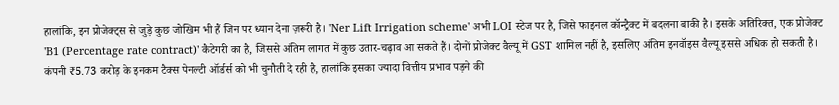हालांकि, इन प्रोजेक्ट्स से जुड़े कुछ जोखिम भी हैं जिन पर ध्यान देना ज़रूरी है। 'Ner Lift Irrigation scheme' अभी LOI स्टेज पर है, जिसे फाइनल कॉन्ट्रैक्ट में बदलना बाकी है। इसके अतिरिक्त, एक प्रोजेक्ट 'B1 (Percentage rate contract)' कैटेगरी का है, जिससे अंतिम लागत में कुछ उतार-चढ़ाव आ सकते हैं। दोनों प्रोजेक्ट वैल्यू में GST शामिल नहीं है, इसलिए अंतिम इनवॉइस वैल्यू इससे अधिक हो सकती है। कंपनी ₹5.73 करोड़ के इनकम टैक्स पेनल्टी ऑर्डर्स को भी चुनौती दे रही है, हालांकि इसका ज्यादा वित्तीय प्रभाव पड़ने की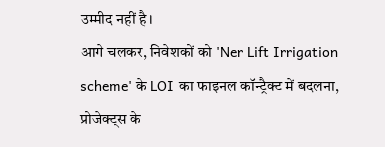उम्मीद नहीं है।
आगे चलकर, निवेशकों को 'Ner Lift Irrigation scheme' के LOI का फाइनल कॉन्ट्रैक्ट में बदलना, प्रोजेक्ट्स के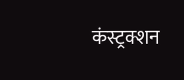कंस्ट्रक्शन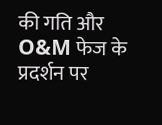की गति और O&M फेज के प्रदर्शन पर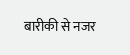बारीकी से नजर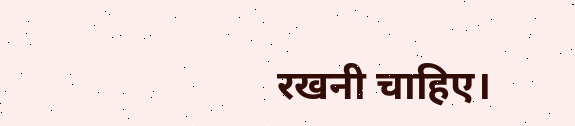रखनी चाहिए।